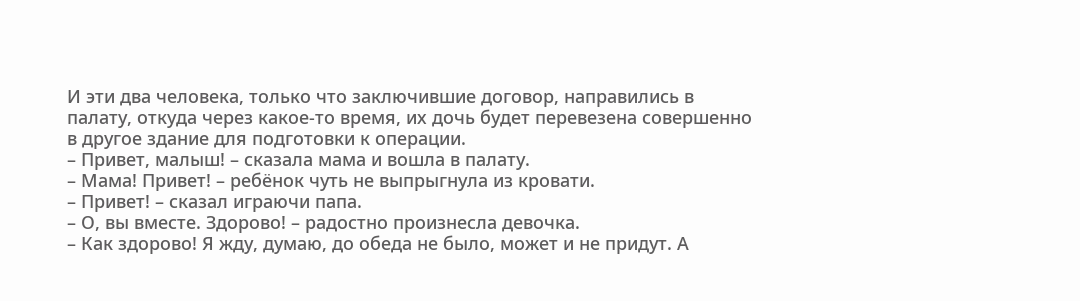И эти два человека, только что заключившие договор, направились в палату, откуда через какое-то время, их дочь будет перевезена совершенно в другое здание для подготовки к операции.
– Привет, малыш! – сказала мама и вошла в палату.
– Мама! Привет! – ребёнок чуть не выпрыгнула из кровати.
– Привет! – сказал играючи папа.
– О, вы вместе. Здорово! – радостно произнесла девочка.
– Как здорово! Я жду, думаю, до обеда не было, может и не придут. А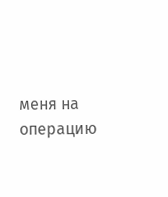меня на операцию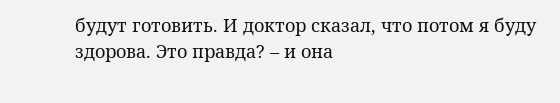будут готовить. И доктор сказал, что потом я буду здорова. Это правда? – и она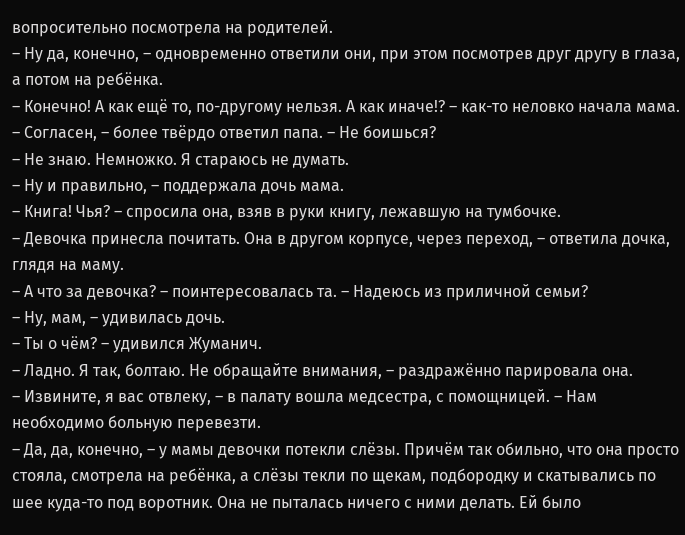вопросительно посмотрела на родителей.
– Ну да, конечно, – одновременно ответили они, при этом посмотрев друг другу в глаза, а потом на ребёнка.
– Конечно! А как ещё то, по-другому нельзя. А как иначе!? – как-то неловко начала мама.
– Согласен, – более твёрдо ответил папа. – Не боишься?
– Не знаю. Немножко. Я стараюсь не думать.
– Ну и правильно, – поддержала дочь мама.
– Книга! Чья? – спросила она, взяв в руки книгу, лежавшую на тумбочке.
– Девочка принесла почитать. Она в другом корпусе, через переход, – ответила дочка, глядя на маму.
– А что за девочка? – поинтересовалась та. – Надеюсь из приличной семьи?
– Ну, мам, – удивилась дочь.
– Ты о чём? – удивился Жуманич.
– Ладно. Я так, болтаю. Не обращайте внимания, – раздражённо парировала она.
– Извините, я вас отвлеку, – в палату вошла медсестра, с помощницей. – Нам необходимо больную перевезти.
– Да, да, конечно, – у мамы девочки потекли слёзы. Причём так обильно, что она просто стояла, смотрела на ребёнка, а слёзы текли по щекам, подбородку и скатывались по шее куда-то под воротник. Она не пыталась ничего с ними делать. Ей было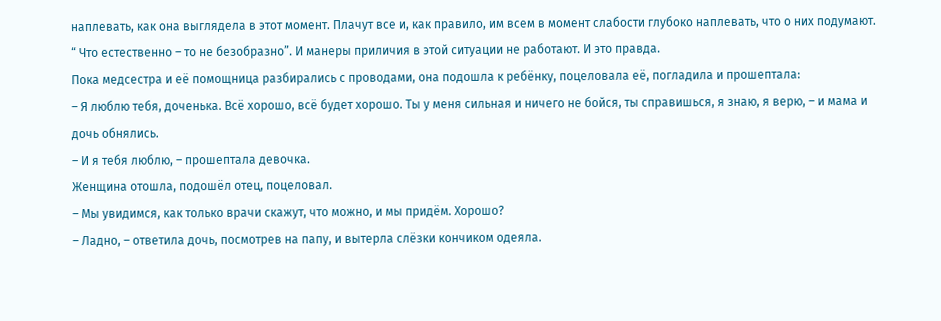наплевать, как она выглядела в этот момент. Плачут все и, как правило, им всем в момент слабости глубоко наплевать, что о них подумают. “ Что естественно – то не безобразно”. И манеры приличия в этой ситуации не работают. И это правда.
Пока медсестра и её помощница разбирались с проводами, она подошла к ребёнку, поцеловала её, погладила и прошептала:
– Я люблю тебя, доченька. Всё хорошо, всё будет хорошо. Ты у меня сильная и ничего не бойся, ты справишься, я знаю, я верю, – и мама и дочь обнялись.
– И я тебя люблю, – прошептала девочка.
Женщина отошла, подошёл отец, поцеловал.
– Мы увидимся, как только врачи скажут, что можно, и мы придём. Хорошо?
– Ладно, – ответила дочь, посмотрев на папу, и вытерла слёзки кончиком одеяла.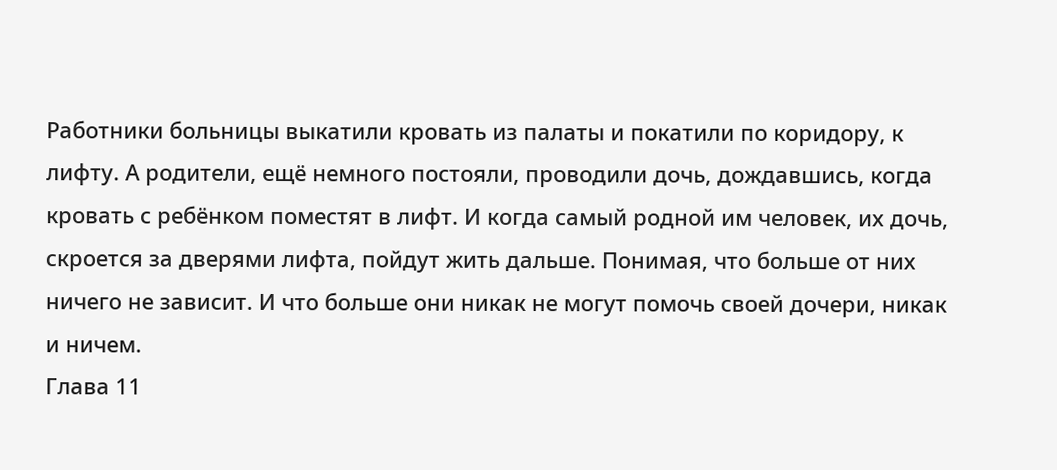Работники больницы выкатили кровать из палаты и покатили по коридору, к лифту. А родители, ещё немного постояли, проводили дочь, дождавшись, когда кровать с ребёнком поместят в лифт. И когда самый родной им человек, их дочь, скроется за дверями лифта, пойдут жить дальше. Понимая, что больше от них ничего не зависит. И что больше они никак не могут помочь своей дочери, никак и ничем.
Глава 11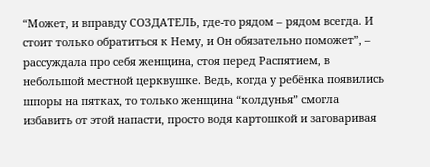“Может, и вправду СОЗДАТЕЛЬ, где-то рядом – рядом всегда. И стоит только обратиться к Нему, и Он обязательно поможет”, – рассуждала про себя женщина, стоя перед Распятием, в небольшой местной церквушке. Ведь, когда у ребёнка появились шпоры на пятках, то только женщина “колдунья” смогла избавить от этой напасти, просто водя картошкой и заговаривая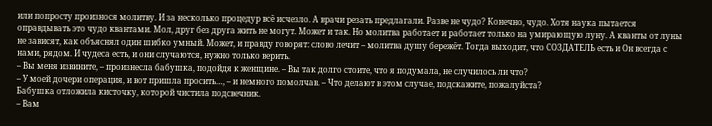или попросту произнося молитву. И за несколько процедур всё исчезло. А врачи резать предлагали. Разве не чудо? Конечно, чудо. Хотя наука пытается оправдывать это чудо квантами. Мол, друг без друга жить не могут. Может и так. Но молитва работает и работает только на умирающую луну. А кванты от луны не зависят, как объяснял один шибко умный. Может, и правду говорят: слово лечит – молитва душу бережёт. Тогда выходит, что СОЗДАТЕЛЬ есть и Он всегда с нами, рядом. И чудеса есть, и они случаются, нужно только верить.
– Вы меня извините, – произнесла бабушка, подойдя к женщине. – Вы так долго стоите, что я подумала, не случилось ли что?
– У моей дочери операция, и вот пришла просить…, – и немного помолчав. – Что делают в этом случае, подскажите, пожалуйста?
Бабушка отложила кисточку, которой чистила подсвечник.
– Вам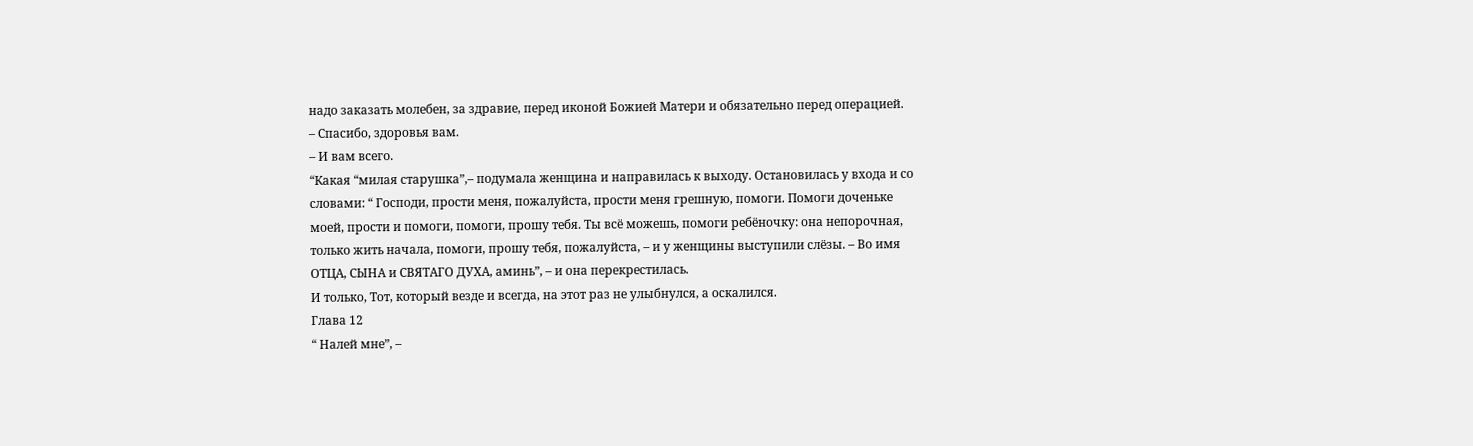надо заказать молебен, за здравие, перед иконой Божией Матери и обязательно перед операцией.
– Спасибо, здоровья вам.
– И вам всего.
“Какая “милая старушка”,– подумала женщина и направилась к выходу. Остановилась у входа и со словами: “ Господи, прости меня, пожалуйста, прости меня грешную, помоги. Помоги доченьке моей, прости и помоги, помоги, прошу тебя. Ты всё можешь, помоги ребёночку: она непорочная, только жить начала, помоги, прошу тебя, пожалуйста, – и у женщины выступили слёзы. – Во имя ОТЦА, СЫНА и СВЯТАГО ДУХА, аминь”, – и она перекрестилась.
И только, Тот, который везде и всегда, на этот раз не улыбнулся, а оскалился.
Глава 12
“ Налей мне”, –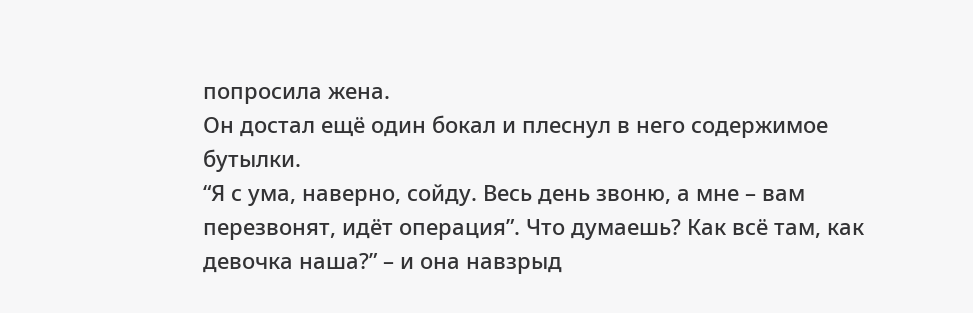попросила жена.
Он достал ещё один бокал и плеснул в него содержимое бутылки.
“Я с ума, наверно, сойду. Весь день звоню, а мне – вам перезвонят, идёт операция”. Что думаешь? Как всё там, как девочка наша?” – и она навзрыд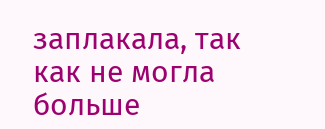заплакала, так как не могла больше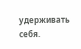удерживать себя.